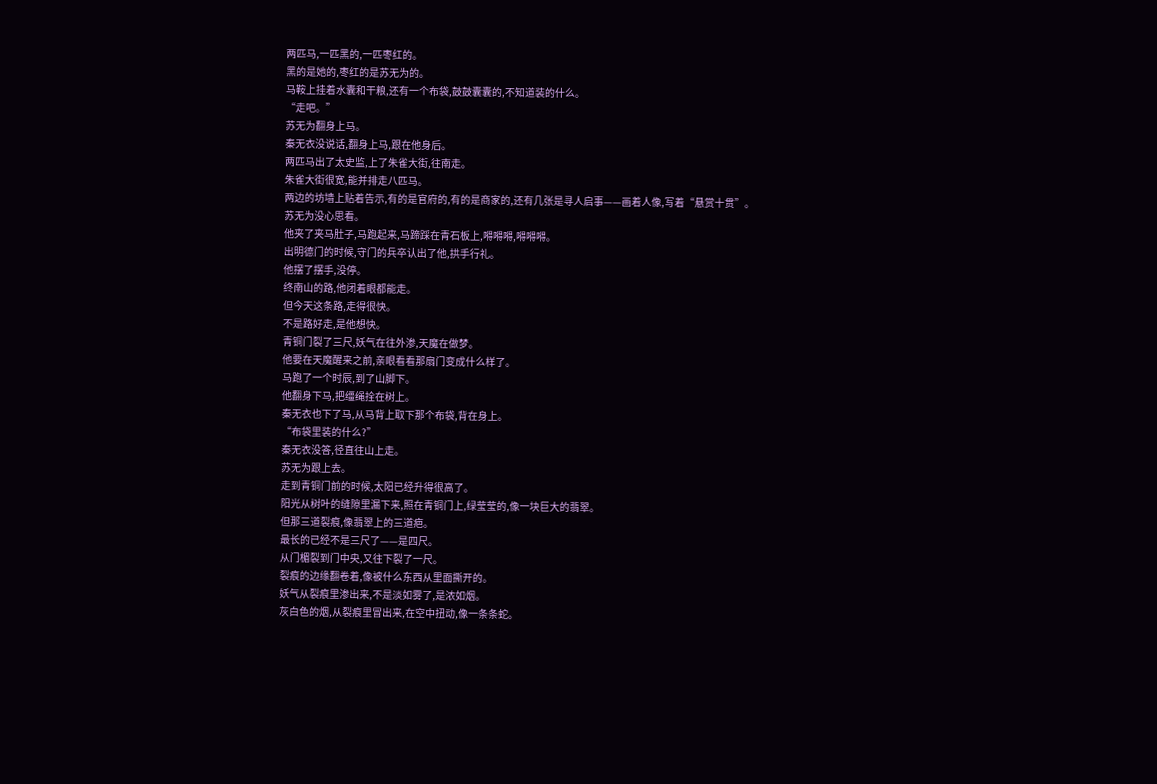两匹马,一匹黑的,一匹枣红的。
黑的是她的,枣红的是苏无为的。
马鞍上挂着水囊和干粮,还有一个布袋,鼓鼓囊囊的,不知道装的什么。
“走吧。”
苏无为翻身上马。
秦无衣没说话,翻身上马,跟在他身后。
两匹马出了太史监,上了朱雀大街,往南走。
朱雀大街很宽,能并排走八匹马。
两边的坊墙上贴着告示,有的是官府的,有的是商家的,还有几张是寻人启事——画着人像,写着“悬赏十贯”。
苏无为没心思看。
他夹了夹马肚子,马跑起来,马蹄踩在青石板上,嘚嘚嘚,嘚嘚嘚。
出明德门的时候,守门的兵卒认出了他,拱手行礼。
他摆了摆手,没停。
终南山的路,他闭着眼都能走。
但今天这条路,走得很快。
不是路好走,是他想快。
青铜门裂了三尺,妖气在往外渗,天魔在做梦。
他要在天魔醒来之前,亲眼看看那扇门变成什么样了。
马跑了一个时辰,到了山脚下。
他翻身下马,把缰绳拴在树上。
秦无衣也下了马,从马背上取下那个布袋,背在身上。
“布袋里装的什么?”
秦无衣没答,径直往山上走。
苏无为跟上去。
走到青铜门前的时候,太阳已经升得很高了。
阳光从树叶的缝隙里漏下来,照在青铜门上,绿莹莹的,像一块巨大的翡翠。
但那三道裂痕,像翡翠上的三道疤。
最长的已经不是三尺了——是四尺。
从门楣裂到门中央,又往下裂了一尺。
裂痕的边缘翻卷着,像被什么东西从里面撕开的。
妖气从裂痕里渗出来,不是淡如雾了,是浓如烟。
灰白色的烟,从裂痕里冒出来,在空中扭动,像一条条蛇。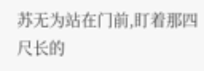苏无为站在门前,盯着那四尺长的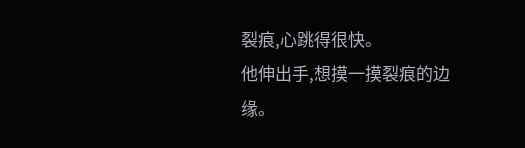裂痕,心跳得很快。
他伸出手,想摸一摸裂痕的边缘。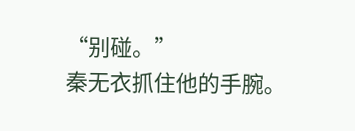“别碰。”
秦无衣抓住他的手腕。